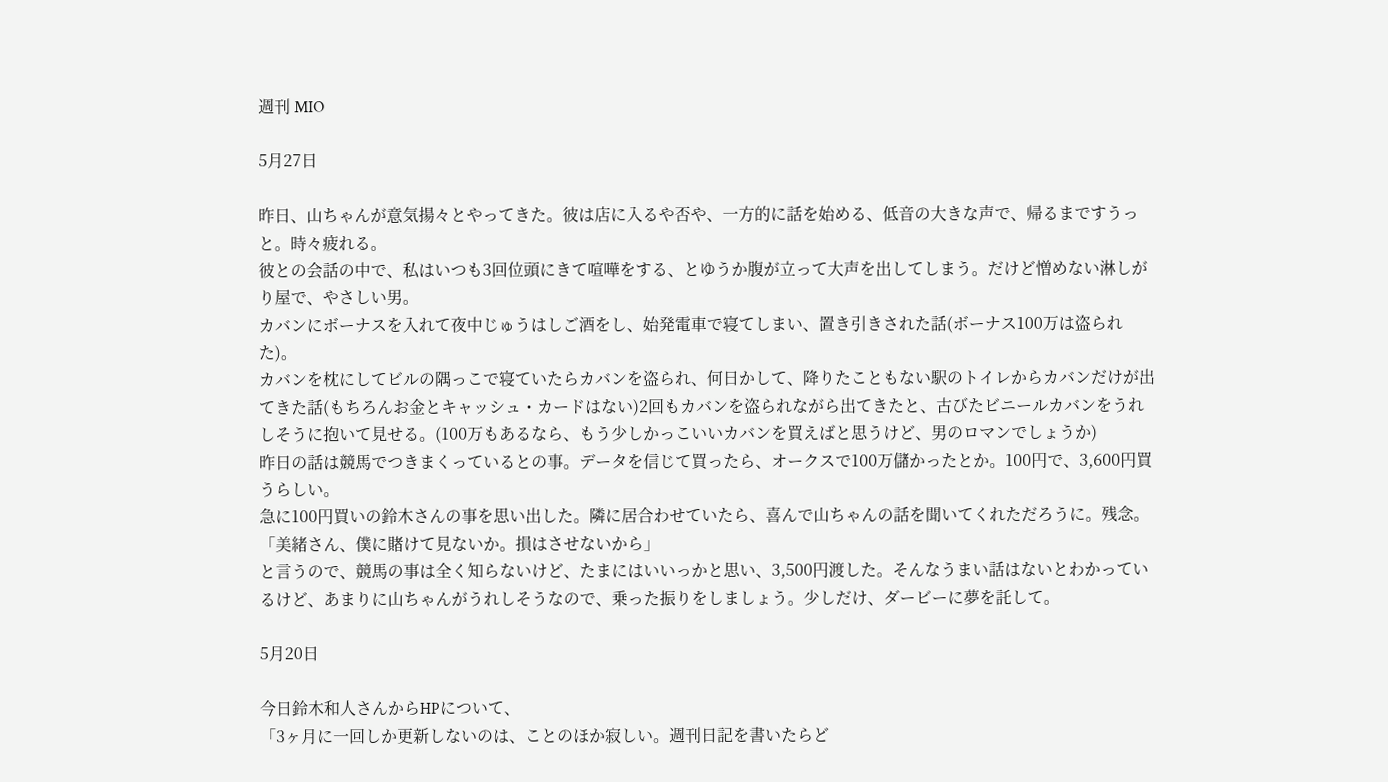週刊 MIO

5月27日

昨日、山ちゃんが意気揚々とやってきた。彼は店に入るや否や、一方的に話を始める、低音の大きな声で、帰るまですうっと。時々疲れる。
彼との会話の中で、私はいつも3回位頭にきて喧嘩をする、とゆうか腹が立って大声を出してしまう。だけど憎めない淋しがり屋で、やさしい男。
カバンにボーナスを入れて夜中じゅうはしご酒をし、始発電車で寝てしまい、置き引きされた話(ボーナス100万は盗られた)。
カバンを枕にしてビルの隅っこで寝ていたらカバンを盗られ、何日かして、降りたこともない駅のトイレからカバンだけが出てきた話(もちろんお金とキャッシュ・カードはない)2回もカバンを盗られながら出てきたと、古びたビニールカバンをうれしそうに抱いて見せる。(100万もあるなら、もう少しかっこいいカバンを買えばと思うけど、男のロマンでしょうか)
昨日の話は競馬でつきまくっているとの事。データを信じて買ったら、オークスで100万儲かったとか。100円で、3,600円買うらしい。
急に100円買いの鈴木さんの事を思い出した。隣に居合わせていたら、喜んで山ちゃんの話を聞いてくれただろうに。残念。
「美緒さん、僕に賭けて見ないか。損はさせないから」
と言うので、競馬の事は全く知らないけど、たまにはいいっかと思い、3,500円渡した。そんなうまい話はないとわかっているけど、あまりに山ちゃんがうれしそうなので、乗った振りをしましょう。少しだけ、ダービーに夢を託して。

5月20日

今日鈴木和人さんからHPについて、
「3ヶ月に一回しか更新しないのは、ことのほか寂しい。週刊日記を書いたらど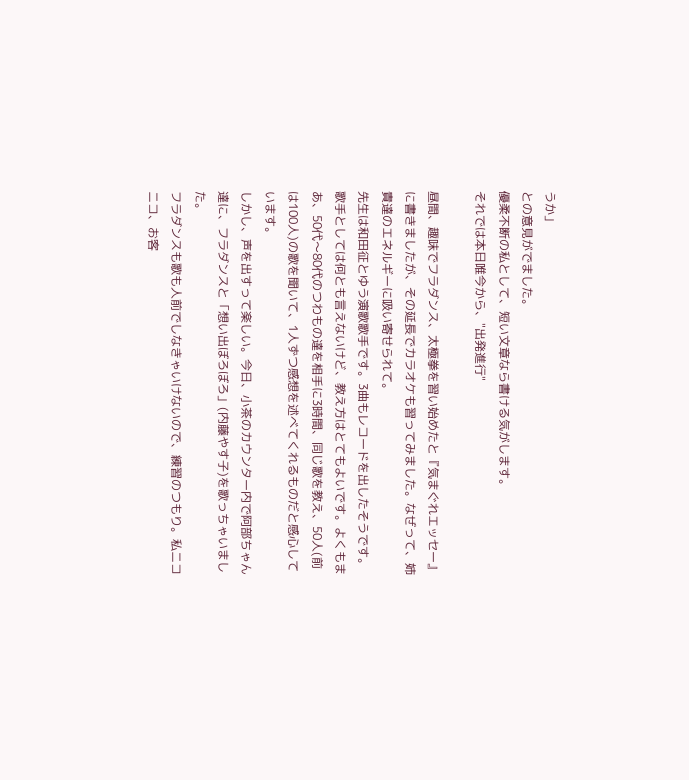うか」
との意見がでました。
優柔不断の私として、短い文章なら書ける気がします。
それでは本日唯今から、"出発進行"

昼間、趣味でフラダンス、太極拳を習い始めたと『気まぐれエッセー』に書きましたが、その延長でカラオケも習ってみました。なぜって、姉貴達のエネルギーに吸い寄せられて。
先生は和田征とゆう演歌歌手です。3曲もレコードを出したそうです。歌手としては何とも言えないけど、教え方はとてもよいです。よくもまあ、50代〜80代のつわもの達を相手に3時間、同じ歌を教え、50人(前は100人)の歌を聞いて、1人ずつ感想を述べてくれるものだと感心しています。
しかし、声を出すって楽しい。今日、小茶のカウンター内で阿部ちゃん達に、フラダンスと「想い出ぼろぼろ」(内藤やす子)を歌っちゃいました。
フラダンスも歌も人前でしなきゃいけないので、練習のつもり。私ニコニコ、お客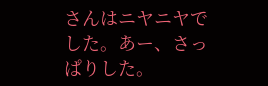さんはニヤニヤでした。あー、さっぱりした。